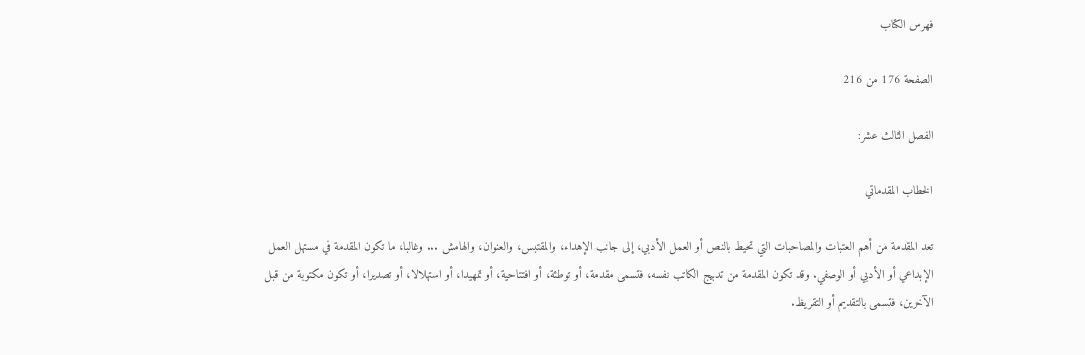فهرس الكتاب

الصفحة 176 من 216

الفصل الثالث عشر:

الخطاب المقدماتي

تعد المقدمة من أهم العتبات والمصاحبات التي تحيط بالنص أو العمل الأدبي، إلى جانب الإهداء، والمقتبس، والعنوان، والهامش ... وغالبا، ما تكون المقدمة في مستهل العمل الإبداعي أو الأدبي أو الوصفي. وقد تكون المقدمة من تدبيج الكاتب نفسه، فتسمى مقدمة، أو توطئة، أو افتتاحية، أو تمهيدا، أو استهلالا، أو تصديرا، أو تكون مكتوبة من قبل الآخرين، فتسمى بالتقديم أو التقريظ.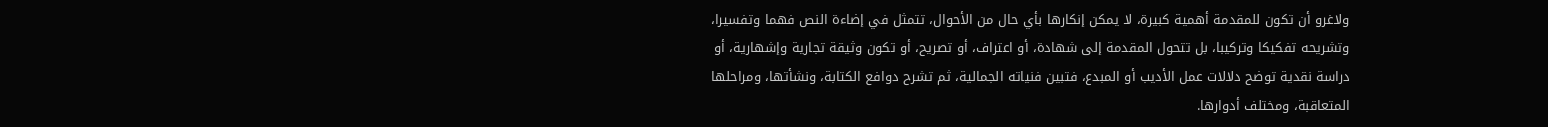ولاغرو أن تكون للمقدمة أهمية كبيرة، لا يمكن إنكارها بأي حال من الأحوال، تتمثل في إضاءة النص فهما وتفسيرا، وتشريحه تفكيكا وتركيبا، بل تتحول المقدمة إلى شهادة، أو اعتراف، أو تصريح، أو تكون وثيقة تجارية وإشهارية، أو دراسة نقدية توضح دلالات عمل الأديب أو المبدع، فتبين فنياته الجمالية، ثم تشرح دوافع الكتابة، ونشأتها، ومراحلها المتعاقبة، ومختلف أدوارها.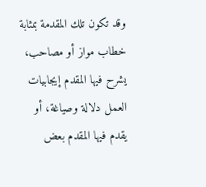وقد تكون تلك المقدمة بمثابة خطاب مواز أو مصاحب، يشرح فيها المقدم إيجابيات العمل دلالة وصياغة، أو يقدم فيها المقدم بعض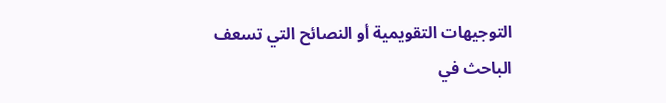التوجيهات التقويمية أو النصائح التي تسعف الباحث في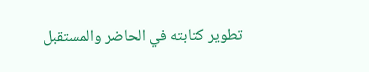تطوير كتابته في الحاضر والمستقبل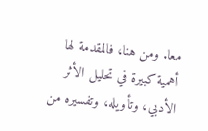معا. ومن هنا، فالمقدمة لها أهمية كبيرة في تحليل الأثر الأدبي، وتأويله، وتفسيره من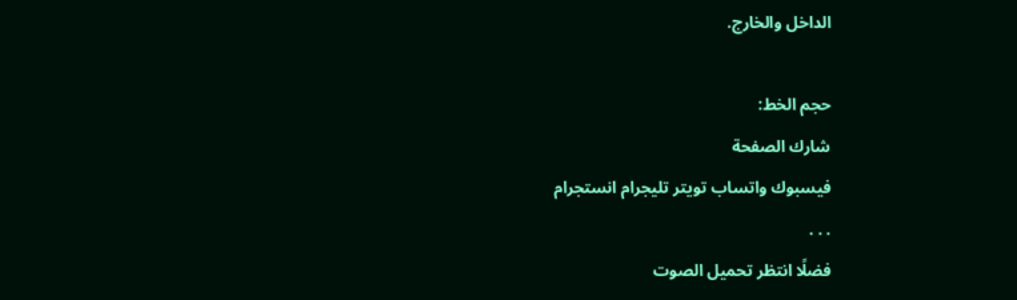الداخل والخارج.

حجم الخط:
شارك الصفحة
فيسبوك واتساب تويتر تليجرام انستجرام
. . .
فضلًا انتظر تحميل الصوت